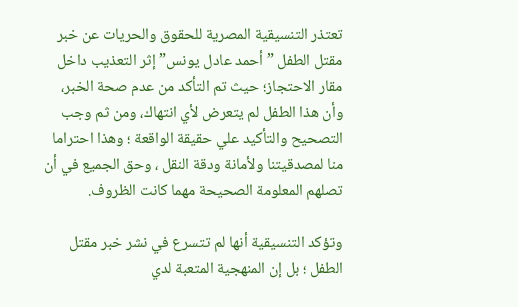تعتذر التنسيقية المصرية للحقوق والحريات عن خبر مقتل الطفل ” أحمد عادل يونس” إثر التعذيب داخل مقار الاحتجاز؛ حيث تم التأكد من عدم صحة الخبر، وأن هذا الطفل لم يتعرض لأي انتهاك، ومن ثم وجب التصحيح والتأكيد علي حقيقة الواقعة ؛ وهذا احتراما منا لمصدقيتنا ولأمانة ودقة النقل ، وحق الجميع في أن تصلهم المعلومة الصحيحة مهما كانت الظروف.

وتؤكد التنسيقية أنها لم تتسرع في نشر خبر مقتل الطفل ؛ بل إن المنهجية المتعبة لدي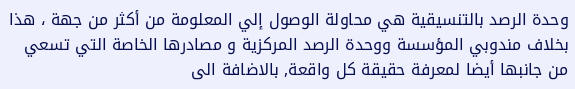وحدة الرصد بالتنسيقية هي محاولة الوصول إلي المعلومة من أكثر من جهة ، هذا بخلاف مندوبي المؤسسة ووحدة الرصد المركزية و مصادرها الخاصة التي تسعي من جانبها أيضا لمعرفة حقيقة كل واقعة, بالاضافة الى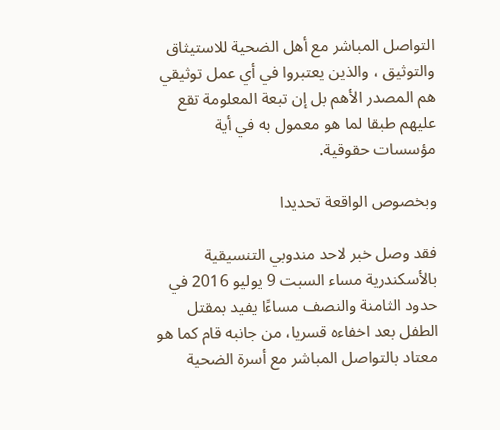التواصل المباشر مع أهل الضحية للاستيثاق والتوثيق ، والذين يعتبروا في أي عمل توثيقي هم المصدر الأهم بل إن تبعة المعلومة تقع عليهم طبقا لما هو معمول به في أية مؤسسات حقوقية.

وبخصوص الواقعة تحديدا

فقد وصل خبر لاحد مندوبي التنسيقية بالأسكندرية مساء السبت 9 يوليو 2016 في حدود الثامنة والنصف مساءًا يفيد بمقتل الطفل بعد اخفاءه قسريا، من جانبه قام كما هو معتاد بالتواصل المباشر مع أسرة الضحية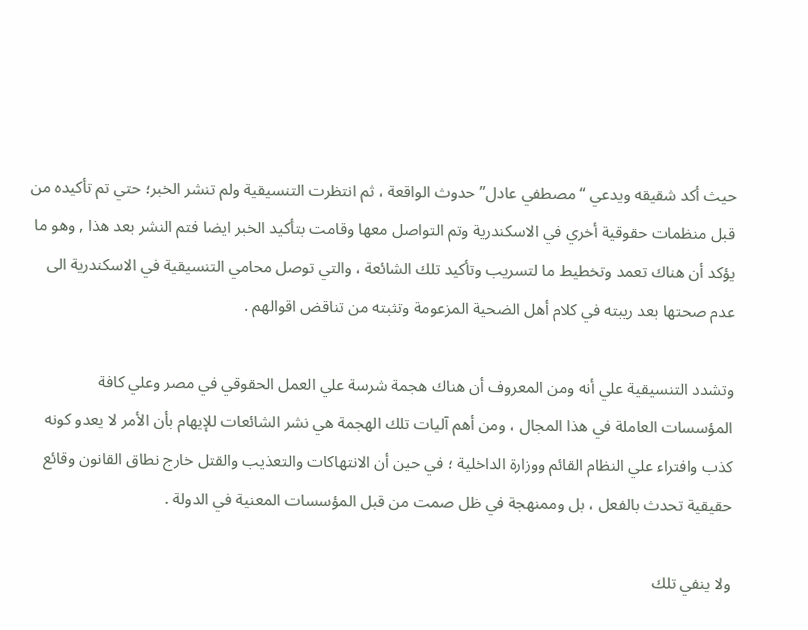حيث أكد شقيقه ويدعي “مصطفي عادل” حدوث الواقعة ، ثم انتظرت التنسيقية ولم تنشر الخبر؛ حتي تم تأكيده من قبل منظمات حقوقية أخري في الاسكندرية وتم التواصل معها وقامت بتأكيد الخبر ايضا فتم النشر بعد هذا , وهو ما يؤكد أن هناك تعمد وتخطيط ما لتسريب وتأكيد تلك الشائعة ، والتي توصل محامي التنسيقية في الاسكندرية الى عدم صحتها بعد ريبته في كلام أهل الضحية المزعومة وتثبته من تناقض اقوالهم .

وتشدد التنسيقية علي أنه ومن المعروف أن هناك هجمة شرسة علي العمل الحقوقي في مصر وعلي كافة المؤسسات العاملة في هذا المجال ، ومن أهم آليات تلك الهجمة هي نشر الشائعات للإيهام بأن الأمر لا يعدو كونه كذب وافتراء علي النظام القائم ووزارة الداخلية ؛ في حين أن الانتهاكات والتعذيب والقتل خارج نطاق القانون وقائع حقيقية تحدث بالفعل ، بل وممنهجة في ظل صمت من قبل المؤسسات المعنية في الدولة .

ولا ينفي تلك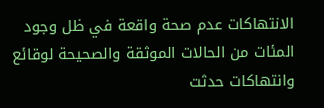الانتهاكات عدم صحة واقعة في ظل وجود المئات من الحالات الموثقة والصحيحة لوقائع وانتهاكات حدثت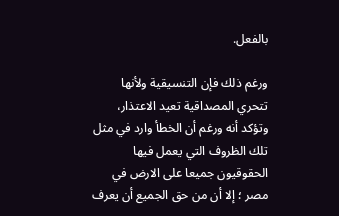بالفعل.

ورغم ذلك فإن التنسيقية ولأنها تتحري المصداقية تعيد الاعتذار، وتؤكد أنه ورغم أن الخطأ وارد في مثل تلك الظروف التي يعمل فيها الحقوقيون جميعا على الارض في مصر ؛ إلا أن من حق الجميع أن يعرف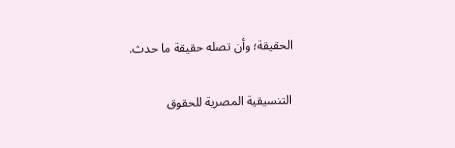الحقيقة؛ وأن تصله حقيقة ما حدث.

التنسيقية المصرية للحقوق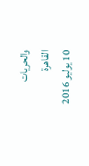والحريات
القاهرة
10 يوليو 2016